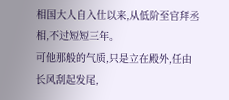相国大人自入仕以来,从低阶至官拜丞相,不过短短三年。
可他那般的气质,只是立在殿外,任由长风刮起发尾,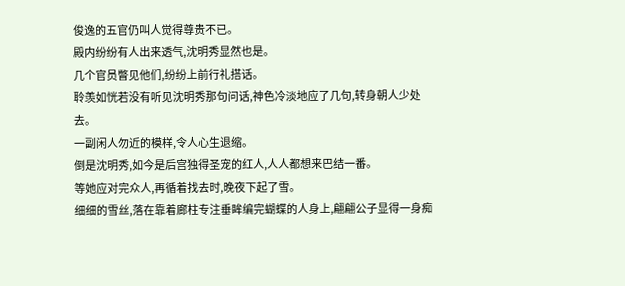俊逸的五官仍叫人觉得尊贵不已。
殿内纷纷有人出来透气,沈明秀显然也是。
几个官员瞥见他们,纷纷上前行礼搭话。
聆羡如恍若没有听见沈明秀那句问话,神色冷淡地应了几句,转身朝人少处去。
一副闲人勿近的模样,令人心生退缩。
倒是沈明秀,如今是后宫独得圣宠的红人,人人都想来巴结一番。
等她应对完众人,再循着找去时,晚夜下起了雪。
细细的雪丝,落在靠着廊柱专注垂眸编完蝴蝶的人身上,翩翩公子显得一身痴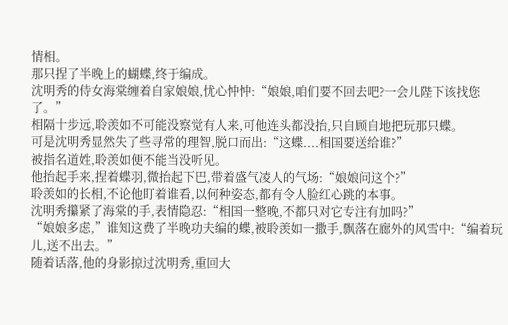情相。
那只捏了半晚上的蝴蝶,终于编成。
沈明秀的侍女海棠缠着自家娘娘,忧心忡忡:“娘娘,咱们要不回去吧?一会儿陛下该找您了。”
相隔十步远,聆羡如不可能没察觉有人来,可他连头都没抬,只自顾自地把玩那只蝶。
可是沈明秀显然失了些寻常的理智,脱口而出:“这蝶....相国要送给谁?”
被指名道姓,聆羡如便不能当没听见。
他抬起手来,捏着蝶羽,微抬起下巴,带着盛气凌人的气场:“娘娘问这个?”
聆羡如的长相,不论他盯着谁看,以何种姿态,都有令人脸红心跳的本事。
沈明秀攥紧了海棠的手,表情隐忍:“相国一整晚,不都只对它专注有加吗?”
“娘娘多虑,”谁知这费了半晚功夫编的蝶,被聆羡如一撒手,飘落在廊外的风雪中:“编着玩儿,送不出去。”
随着话落,他的身影掠过沈明秀,重回大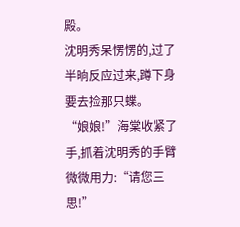殿。
沈明秀呆愣愣的,过了半晌反应过来,蹲下身要去捡那只蝶。
“娘娘!”海棠收紧了手,抓着沈明秀的手臂微微用力:“请您三思!”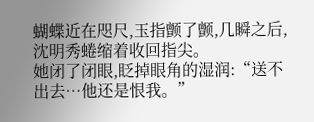蝴蝶近在咫尺,玉指颤了颤,几瞬之后,沈明秀蜷缩着收回指尖。
她闭了闭眼,眨掉眼角的湿润:“送不出去…他还是恨我。”